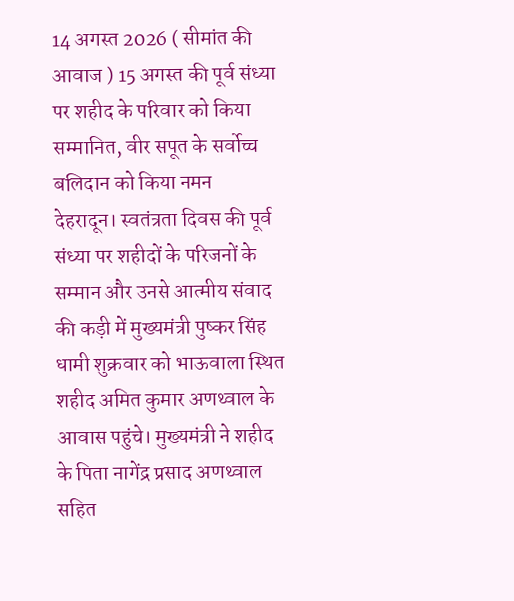14 अगस्त 2026 ( सीमांत की आवाज ) 15 अगस्त की पूर्व संध्या पर शहीद के परिवार को किया सम्मानित, वीर सपूत के सर्वोच्च बलिदान को किया नमन
देहरादून। स्वतंत्रता दिवस की पूर्व संध्या पर शहीदों के परिजनों के सम्मान और उनसे आत्मीय संवाद की कड़ी में मुख्यमंत्री पुष्कर सिंह धामी शुक्रवार को भाऊवाला स्थित शहीद अमित कुमार अणथ्वाल के आवास पहुंचे। मुख्यमंत्री ने शहीद के पिता नागेंद्र प्रसाद अणथ्वाल सहित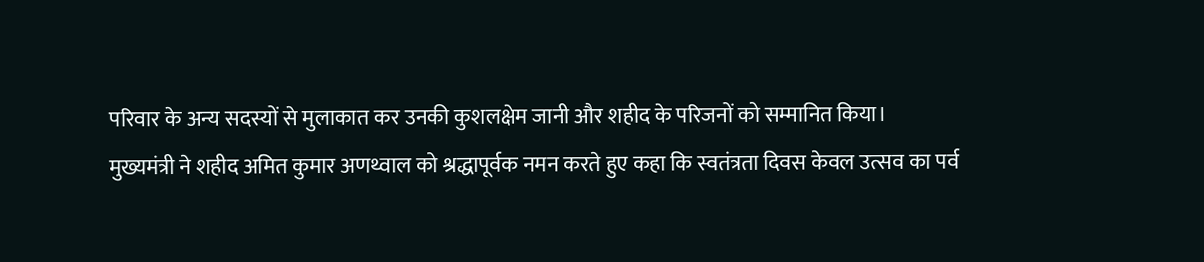परिवार के अन्य सदस्यों से मुलाकात कर उनकी कुशलक्षेम जानी और शहीद के परिजनों को सम्मानित किया।
मुख्यमंत्री ने शहीद अमित कुमार अणथ्वाल को श्रद्धापूर्वक नमन करते हुए कहा कि स्वतंत्रता दिवस केवल उत्सव का पर्व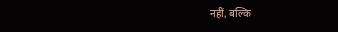नहीं, बल्कि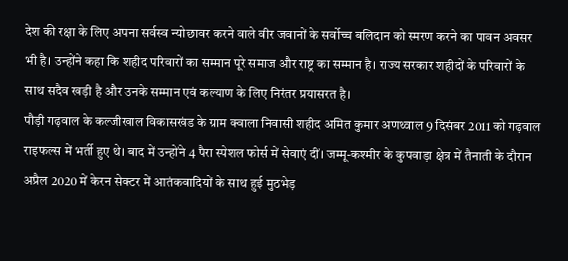देश की रक्षा के लिए अपना सर्वस्व न्योछावर करने वाले वीर जवानों के सर्वोच्च बलिदान को स्मरण करने का पावन अवसर भी है। उन्होंने कहा कि शहीद परिवारों का सम्मान पूरे समाज और राष्ट्र का सम्मान है। राज्य सरकार शहीदों के परिवारों के साथ सदैव खड़ी है और उनके सम्मान एवं कल्याण के लिए निरंतर प्रयासरत है।
पौड़ी गढ़वाल के कल्जीखाल विकासखंड के ग्राम क्वाला निवासी शहीद अमित कुमार अणथ्वाल 9 दिसंबर 2011 को गढ़वाल राइफल्स में भर्ती हुए थे। बाद में उन्होंने 4 पैरा स्पेशल फोर्स में सेवाएं दीं। जम्मू-कश्मीर के कुपवाड़ा क्षेत्र में तैनाती के दौरान अप्रैल 2020 में केरन सेक्टर में आतंकवादियों के साथ हुई मुठभेड़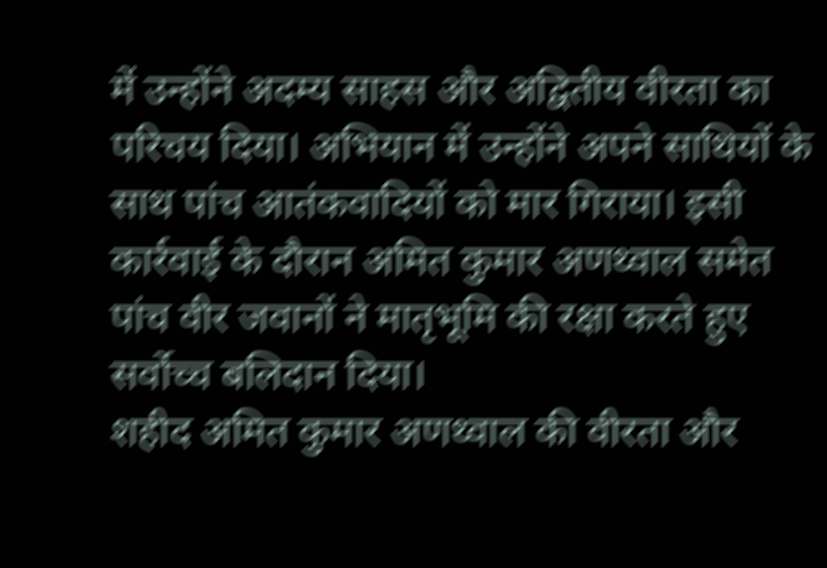में उन्होंने अदम्य साहस और अद्वितीय वीरता का परिचय दिया। अभियान में उन्होंने अपने साथियों के साथ पांच आतंकवादियों को मार गिराया। इसी कार्रवाई के दौरान अमित कुमार अणथ्वाल समेत पांच वीर जवानों ने मातृभूमि की रक्षा करते हुए सर्वोच्च बलिदान दिया।
शहीद अमित कुमार अणथ्वाल की वीरता और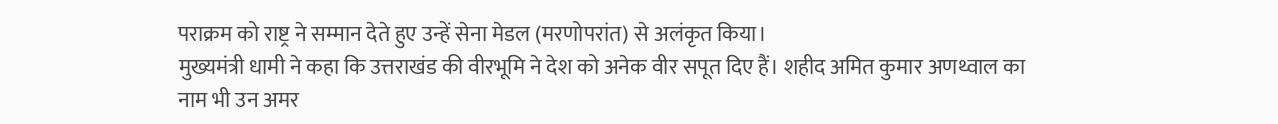पराक्रम को राष्ट्र ने सम्मान देते हुए उन्हें सेना मेडल (मरणोपरांत) से अलंकृत किया।
मुख्यमंत्री धामी ने कहा कि उत्तराखंड की वीरभूमि ने देश को अनेक वीर सपूत दिए हैं। शहीद अमित कुमार अणथ्वाल का नाम भी उन अमर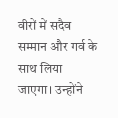वीरों में सदैव सम्मान और गर्व के साथ लिया जाएगा। उन्होंने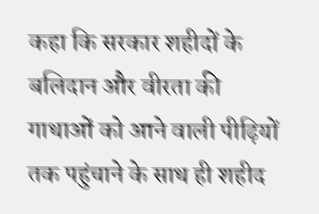कहा कि सरकार शहीदों के बलिदान और वीरता की गाथाओं को आने वाली पीढ़ियों तक पहुंचाने के साथ ही शहीद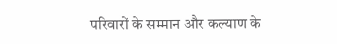परिवारों के सम्मान और कल्याण के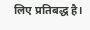लिए प्रतिबद्ध है।